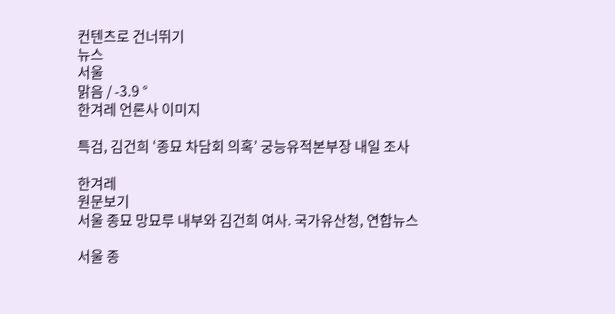컨텐츠로 건너뛰기
뉴스
서울
맑음 / -3.9 °
한겨레 언론사 이미지

특검, 김건희 ‘종묘 차담회 의혹’ 궁능유적본부장 내일 조사

한겨레
원문보기
서울 종묘 망묘루 내부와 김건희 여사. 국가유산청, 연합뉴스

서울 종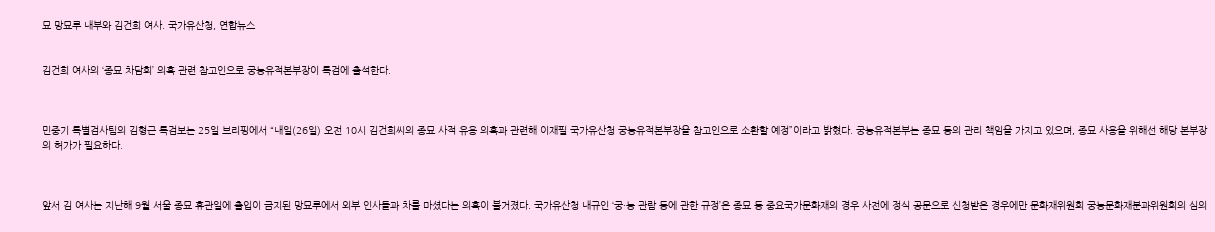묘 망묘루 내부와 김건희 여사. 국가유산청, 연합뉴스


김건희 여사의 ‘종묘 차담회’ 의혹 관련 참고인으로 궁능유적본부장이 특검에 출석한다.



민중기 특별검사팀의 김형근 특검보는 25일 브리핑에서 “내일(26일) 오전 10시 김건희씨의 종묘 사적 유용 의혹과 관련해 이재필 국가유산청 궁능유적본부장을 참고인으로 소환할 예정”이라고 밝혔다. 궁능유적본부는 종묘 등의 관리 책임을 가지고 있으며, 종묘 사용을 위해선 해당 본부장의 허가가 필요하다.



앞서 김 여사는 지난해 9월 서울 종묘 휴관일에 출입이 금지된 망묘루에서 외부 인사들과 차를 마셨다는 의혹이 불거졌다. 국가유산청 내규인 ‘궁·능 관람 등에 관한 규정’은 종묘 등 중요국가문화재의 경우 사전에 정식 공문으로 신청받은 경우에만 문화재위원회 궁능문화재분과위원회의 심의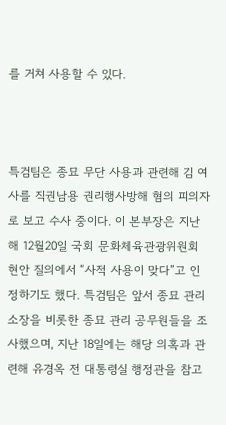를 거쳐 사용할 수 있다.



특검팀은 종묘 무단 사용과 관련해 김 여사를 직권남용 권리행사방해 혐의 피의자로 보고 수사 중이다. 이 본부장은 지난해 12월20일 국회 문화체육관광위원회 현안 질의에서 “사적 사용이 맞다”고 인정하기도 했다. 특검팀은 앞서 종묘 관리소장을 비롯한 종묘 관리 공무원들을 조사했으며, 지난 18일에는 해당 의혹과 관련해 유경옥 전 대통령실 행정관을 참고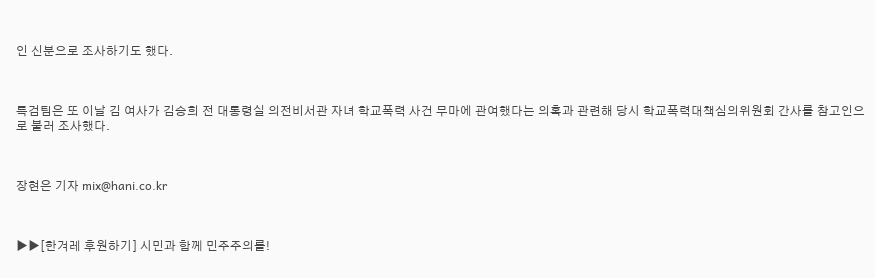인 신분으로 조사하기도 했다.



특검팀은 또 이날 김 여사가 김승희 전 대통령실 의전비서관 자녀 학교폭력 사건 무마에 관여했다는 의혹과 관련해 당시 학교폭력대책심의위원회 간사를 참고인으로 불러 조사했다.



장현은 기자 mix@hani.co.kr



▶▶[한겨레 후원하기] 시민과 함께 민주주의를!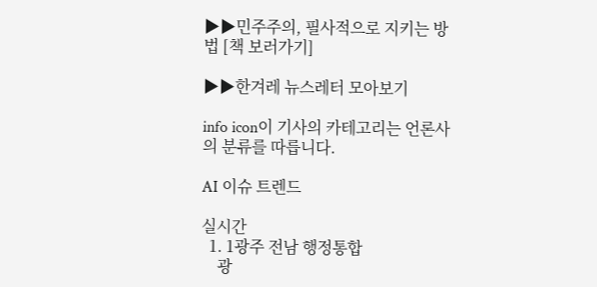▶▶민주주의, 필사적으로 지키는 방법 [책 보러가기]

▶▶한겨레 뉴스레터 모아보기

info icon이 기사의 카테고리는 언론사의 분류를 따릅니다.

AI 이슈 트렌드

실시간
  1. 1광주 전남 행정통합
    광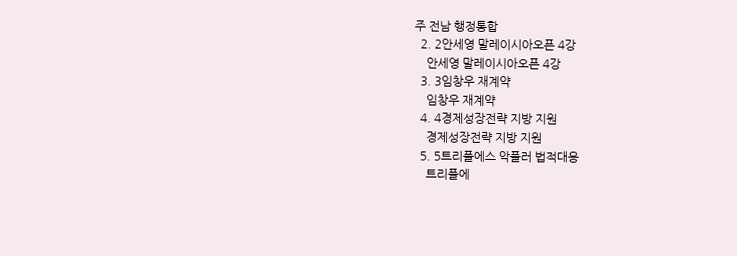주 전남 행정통합
  2. 2안세영 말레이시아오픈 4강
    안세영 말레이시아오픈 4강
  3. 3임창우 재계약
    임창우 재계약
  4. 4경제성장전략 지방 지원
    경제성장전략 지방 지원
  5. 5트리플에스 악플러 법적대응
    트리플에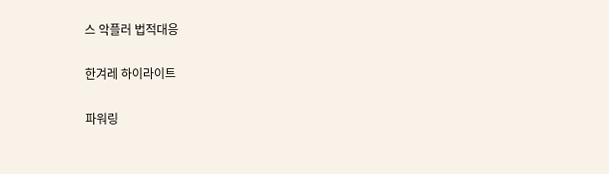스 악플러 법적대응

한겨레 하이라이트

파워링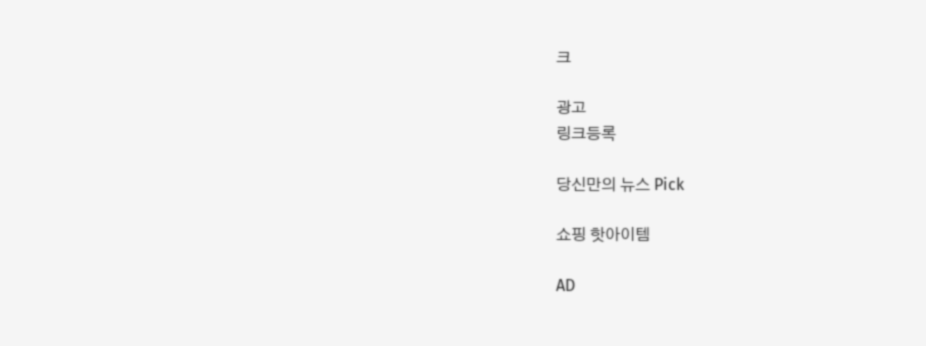크

광고
링크등록

당신만의 뉴스 Pick

쇼핑 핫아이템

AD